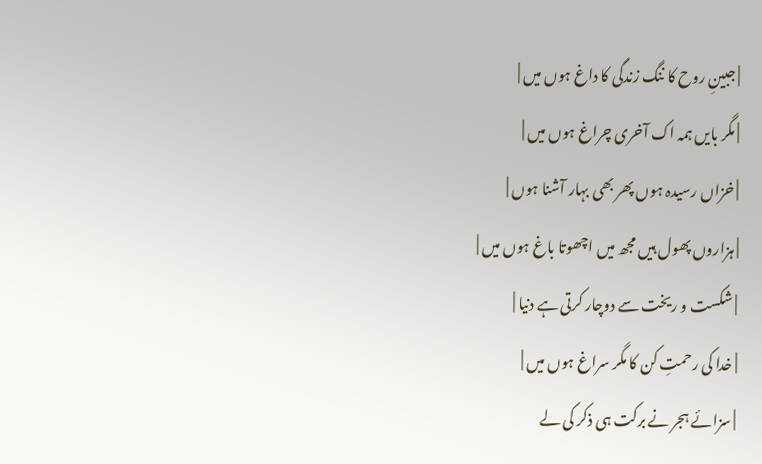| جبینِ روح کا ننگ زندگی کا داغ ہوں میں |
| مگر بایں ہمہ اک آخری چراغ ہوں میں |
| خزاں رسیدہ ہوں پھر بھی بہار آشنا ہوں |
| ہزاروں پھول ہیں مجھ میں اچھوتا باغ ہوں میں |
| شکست و ریخت سے دوچار کرتی ہے دنیا |
| خدا کی رحمتِ کن کا مگر سراغ ہوں میں |
| سزائے ہجر نے برکت ہی ذکر کی لے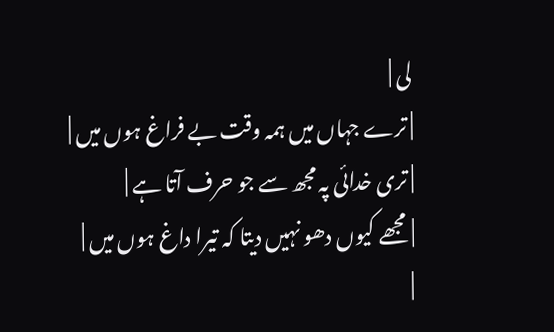لی |
| ترے جہاں میں ہمہ وقت بے فراغ ہوں میں |
| تری خدائی پہ مجھ سے جو حرف آتا ہے |
| مجھے کیوں دھو نہیں دیتا کہ تیرا داغ ہوں میں |
|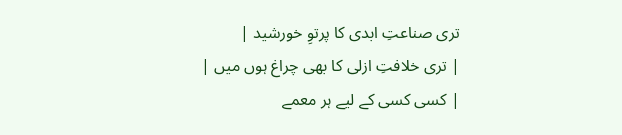تری صناعتِ ابدی کا پرتوِ خورشید |
| تری خلافتِ ازلی کا بھی چراغ ہوں میں |
| کسی کسی کے لیے ہر معمے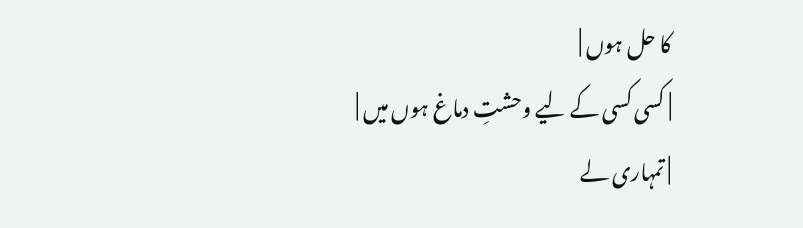کا حل ہوں |
| کسی کسی کے لیے وحشتِ دماغ ہوں میں |
| تمہاری لے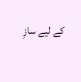کے لیے سازِ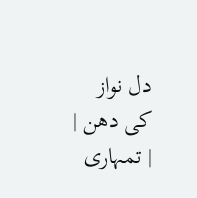دل نواز کی دھن |
| تمہاری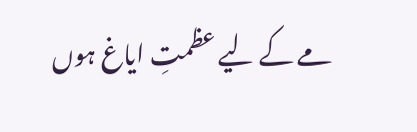مے کے لیے عظمتِ ایاغ ہوں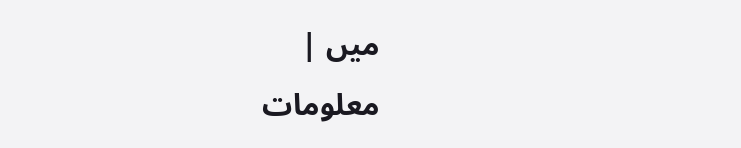میں |
معلومات